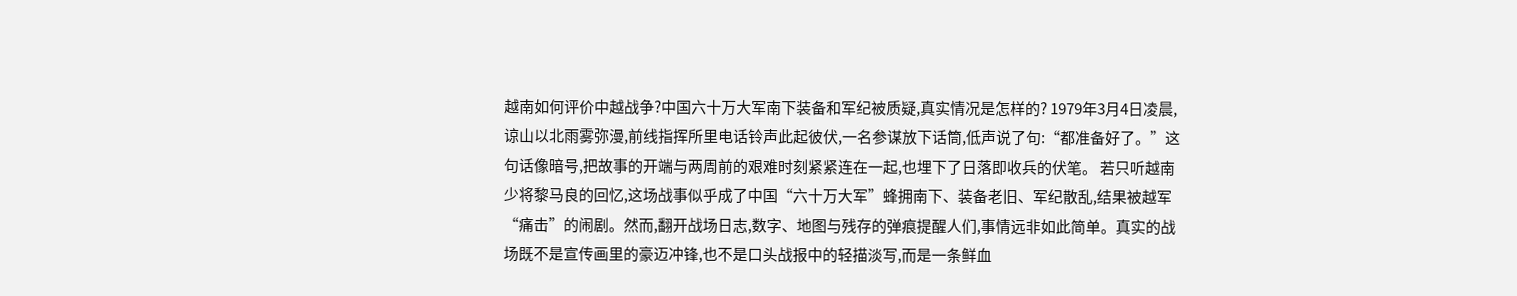越南如何评价中越战争?中国六十万大军南下装备和军纪被质疑,真实情况是怎样的? 1979年3月4日凌晨,谅山以北雨雾弥漫,前线指挥所里电话铃声此起彼伏,一名参谋放下话筒,低声说了句:“都准备好了。”这句话像暗号,把故事的开端与两周前的艰难时刻紧紧连在一起,也埋下了日落即收兵的伏笔。 若只听越南少将黎马良的回忆,这场战事似乎成了中国“六十万大军”蜂拥南下、装备老旧、军纪散乱,结果被越军“痛击”的闹剧。然而,翻开战场日志,数字、地图与残存的弹痕提醒人们,事情远非如此简单。真实的战场既不是宣传画里的豪迈冲锋,也不是口头战报中的轻描淡写,而是一条鲜血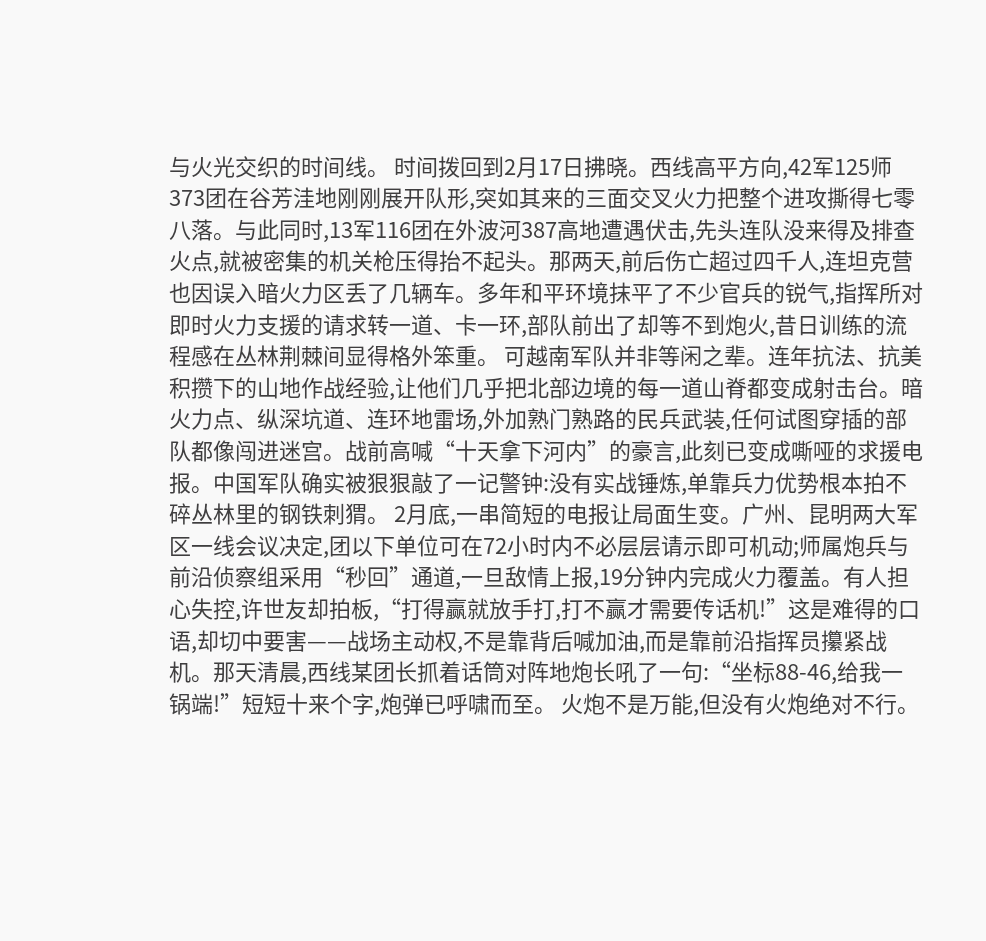与火光交织的时间线。 时间拨回到2月17日拂晓。西线高平方向,42军125师373团在谷芳洼地刚刚展开队形,突如其来的三面交叉火力把整个进攻撕得七零八落。与此同时,13军116团在外波河387高地遭遇伏击,先头连队没来得及排查火点,就被密集的机关枪压得抬不起头。那两天,前后伤亡超过四千人,连坦克营也因误入暗火力区丢了几辆车。多年和平环境抹平了不少官兵的锐气,指挥所对即时火力支援的请求转一道、卡一环,部队前出了却等不到炮火,昔日训练的流程感在丛林荆棘间显得格外笨重。 可越南军队并非等闲之辈。连年抗法、抗美积攒下的山地作战经验,让他们几乎把北部边境的每一道山脊都变成射击台。暗火力点、纵深坑道、连环地雷场,外加熟门熟路的民兵武装,任何试图穿插的部队都像闯进迷宫。战前高喊“十天拿下河内”的豪言,此刻已变成嘶哑的求援电报。中国军队确实被狠狠敲了一记警钟:没有实战锤炼,单靠兵力优势根本拍不碎丛林里的钢铁刺猬。 2月底,一串简短的电报让局面生变。广州、昆明两大军区一线会议决定,团以下单位可在72小时内不必层层请示即可机动;师属炮兵与前沿侦察组采用“秒回”通道,一旦敌情上报,19分钟内完成火力覆盖。有人担心失控,许世友却拍板,“打得赢就放手打,打不赢才需要传话机!”这是难得的口语,却切中要害——战场主动权,不是靠背后喊加油,而是靠前沿指挥员攥紧战机。那天清晨,西线某团长抓着话筒对阵地炮长吼了一句:“坐标88-46,给我一锅端!”短短十来个字,炮弹已呼啸而至。 火炮不是万能,但没有火炮绝对不行。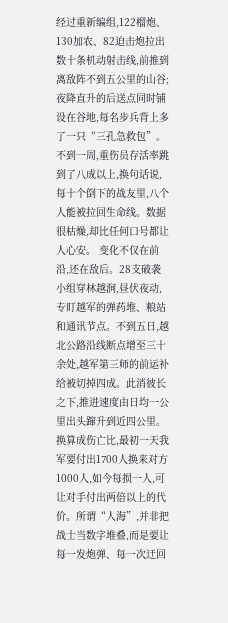经过重新编组,122榴炮、130加农、82迫击炮拉出数十条机动射击线,前推到离敌阵不到五公里的山谷;夜降直升的后送点同时铺设在谷地,每名步兵背上多了一只“三孔急救包”。不到一周,重伤员存活率跳到了八成以上,换句话说,每十个倒下的战友里,八个人能被拉回生命线。数据很枯燥,却比任何口号都让人心安。 变化不仅在前沿,还在敌后。28支破袭小组穿林越涧,昼伏夜动,专盯越军的弹药堆、粮站和通讯节点。不到五日,越北公路沿线断点增至三十余处,越军第三师的前运补给被切掉四成。此消彼长之下,推进速度由日均一公里出头蹿升到近四公里。换算成伤亡比,最初一天我军要付出1700人换来对方1000人,如今每损一人,可让对手付出两倍以上的代价。所谓“人海”,并非把战士当数字堆叠,而是要让每一发炮弹、每一次迂回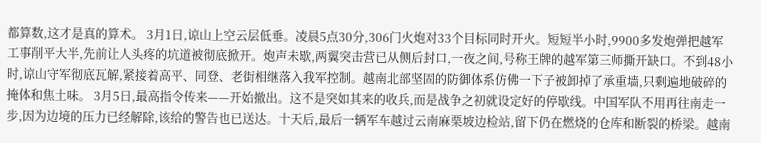都算数,这才是真的算术。 3月1日,谅山上空云层低垂。凌晨5点30分,306门火炮对33个目标同时开火。短短半小时,9900多发炮弹把越军工事削平大半,先前让人头疼的坑道被彻底掀开。炮声未歇,两翼突击营已从侧后封口,一夜之间,号称王牌的越军第三师撕开缺口。不到48小时,谅山守军彻底瓦解,紧接着高平、同登、老街相继落入我军控制。越南北部坚固的防御体系仿佛一下子被卸掉了承重墙,只剩遍地破碎的掩体和焦土味。 3月5日,最高指令传来——开始撤出。这不是突如其来的收兵,而是战争之初就设定好的停歇线。中国军队不用再往南走一步,因为边境的压力已经解除,该给的警告也已送达。十天后,最后一辆军车越过云南麻栗坡边检站,留下仍在燃烧的仓库和断裂的桥梁。越南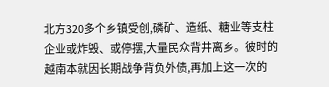北方320多个乡镇受创,磷矿、造纸、糖业等支柱企业或炸毁、或停摆,大量民众背井离乡。彼时的越南本就因长期战争背负外债,再加上这一次的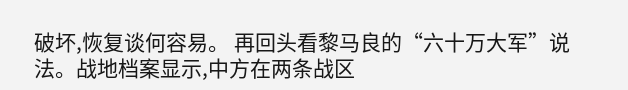破坏,恢复谈何容易。 再回头看黎马良的“六十万大军”说法。战地档案显示,中方在两条战区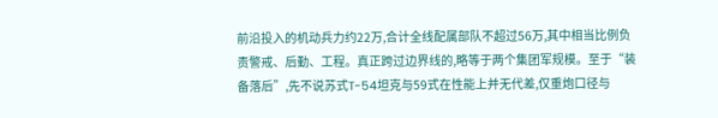前沿投入的机动兵力约22万,合计全线配属部队不超过56万,其中相当比例负责警戒、后勤、工程。真正跨过边界线的,略等于两个集团军规模。至于“装备落后”,先不说苏式T-54坦克与59式在性能上并无代差,仅重炮口径与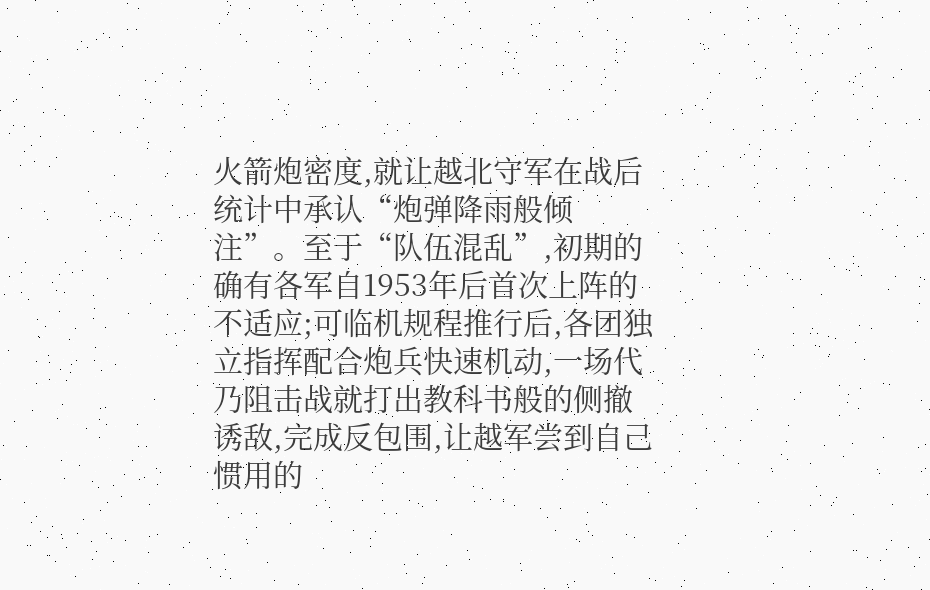火箭炮密度,就让越北守军在战后统计中承认“炮弹降雨般倾注”。至于“队伍混乱”,初期的确有各军自1953年后首次上阵的不适应;可临机规程推行后,各团独立指挥配合炮兵快速机动,一场代乃阻击战就打出教科书般的侧撤诱敌,完成反包围,让越军尝到自己惯用的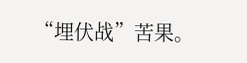“埋伏战”苦果。